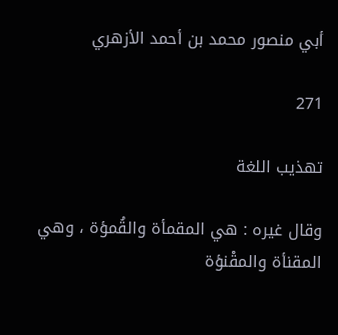أبي منصور محمد بن أحمد الأزهري

271

تهذيب اللغة

وقال غيره : هي المقمأة والقُمؤة ، وهي المقنأة والمقْنؤة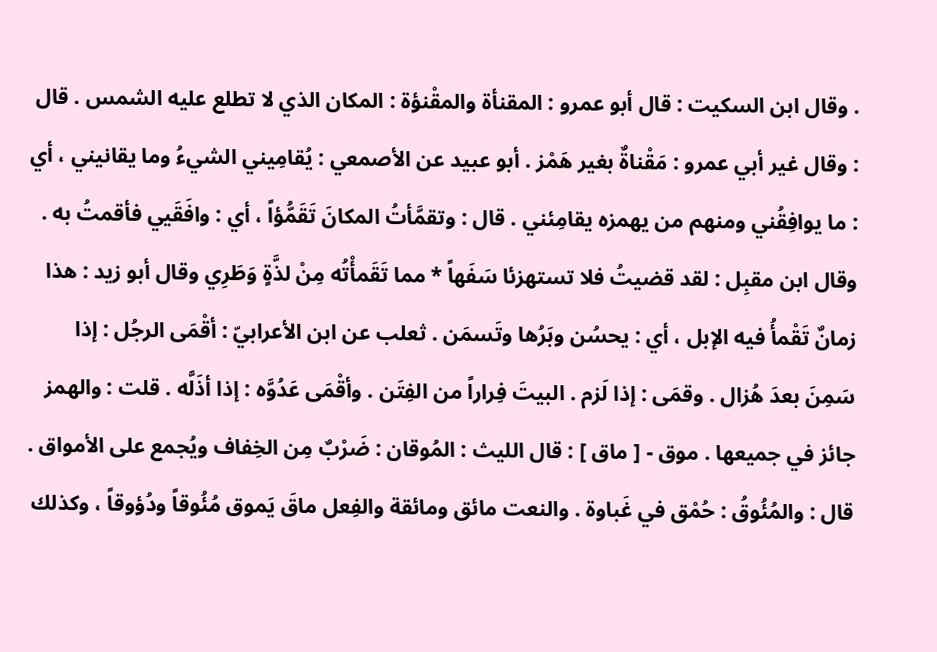. وقال ابن السكيت : قال أبو عمرو : المقنأة والمقْنؤة : المكان الذي لا تطلع عليه الشمس . قال : وقال غير أبي عمرو : مَقْناةٌ بغير هَمْز . أبو عبيد عن الأصمعي : يُقامِيني الشيءُ وما يقانيني ، أي : ما يوافِقُني ومنهم من يهمزه يقامِئني . قال : وتقمَّأتُ المكانَ تَقَمُّؤاً ، أي : وافَقَيي فأقمتُ به . وقال ابن مقبِل : لقد قضيتُ فلا تستهزئا سَفَهاً * مما تَقَمأْتُه مِنْ لذَّةٍ وَطَرِي وقال أبو زيد : هذا زمانٌ تَقْمأُ فيه الإبل ، أي : يحسُن وبَرُها وتَسمَن . ثعلب عن ابن الأعرابيّ : أقْمَى الرجُل : إذا سَمِنَ بعدَ هُزال . وقمَى : إذا لَزم . البيتَ فِراراً من الفِتَن . وأقْمَى عَدُوَّه : إذا أذَلَّه . قلت : والهمز جائز في جميعها . موق - [ ماق ] : قال الليث : المُوقان : ضَرْبٌ مِن الخِفاف ويُجمع على الأمواق . قال : والمُئُوقُ : حُمْق في غَباوة . والنعت مائق ومائقة والفِعل ماقَ يَموق مُئُوقاً ودُؤوقاً ، وكذلك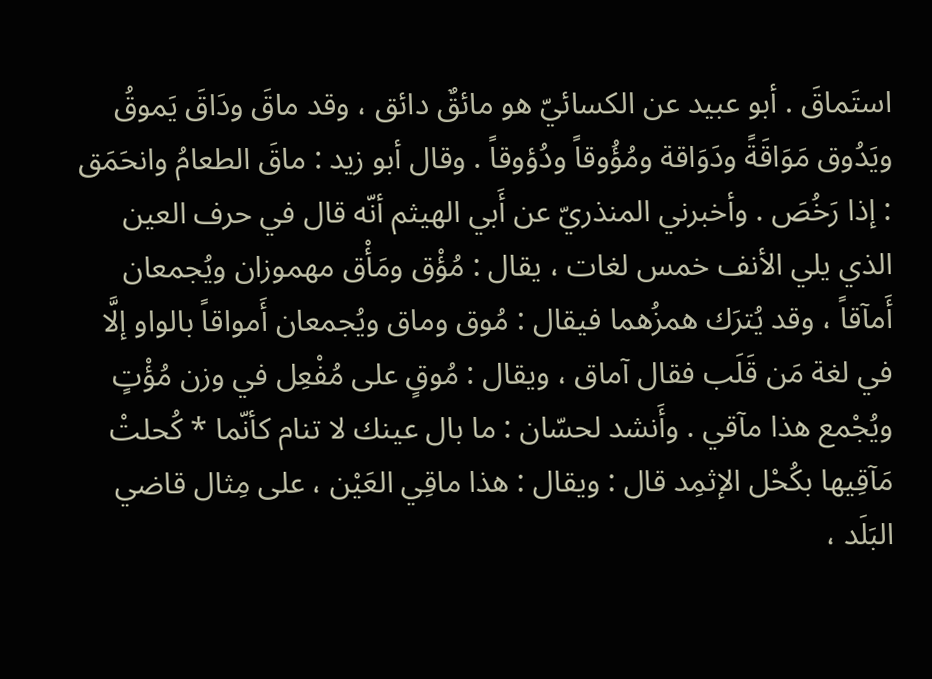استَماقَ . أبو عبيد عن الكسائيّ هو مائقٌ دائق ، وقد ماقَ ودَاقَ يَموقُ ويَدُوق مَوَاقَةً ودَوَاقة ومُؤُوقاً ودُؤوقاً . وقال أبو زيد : ماقَ الطعامُ وانحَمَق : إذا رَخُصَ . وأخبرني المنذريّ عن أَبي الهيثم أنّه قال في حرف العين الذي يلي الأنف خمس لغات ، يقال : مُؤْق ومَأْق مهموزان ويُجمعان أَمآقاً ، وقد يُترَك همزُهما فيقال : مُوق وماق ويُجمعان أَمواقاً بالواو إلَّا في لغة مَن قَلَب فقال آماق ، ويقال : مُوقٍ على مُفْعِل في وزن مُؤْتٍ ويُجْمع هذا مآقي . وأَنشد لحسّان : ما بال عينك لا تنام كأنّما * كُحلتْ مَآقِيها بكُحْل الإثمِد قال : ويقال : هذا ماقِي العَيْن ، على مِثال قاضي البَلَد ،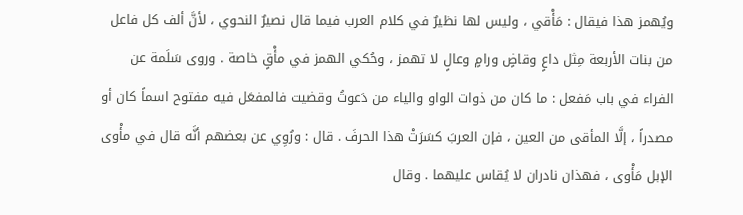ويُهمز هذا فيقال : مَأْقي ، وليس لها نظيرٌ في كلام العرب فيما قال نصيرٌ النحوي ، لأنَّ ألف كل فاعل من بنات الأربعة مِثل داعٍ وقاضٍ ورامٍ وعالٍ لا تهمز ، وحُكي الهمز في مأْقٍ خاصة . وروى سَلَمة عن الفراء في باب مَفعل : ما كان من ذوات الواو والياء من دَعوتُ وقضيت فالمفعَل فيه مفتوح اسماً كان أو مصدراً ، إلَّا المأقى من العين ، فإن العربَ كسَرَتْ هذا الحرفَ . قال : ورُوِي عن بعضهم أنَّه قال في مأْوى الإبل مَأْوى ، فهذان نادران لا يُقاس عليهما . وقال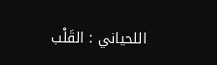اللحياني : القَلْب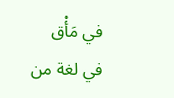في مَأْق في لغة من